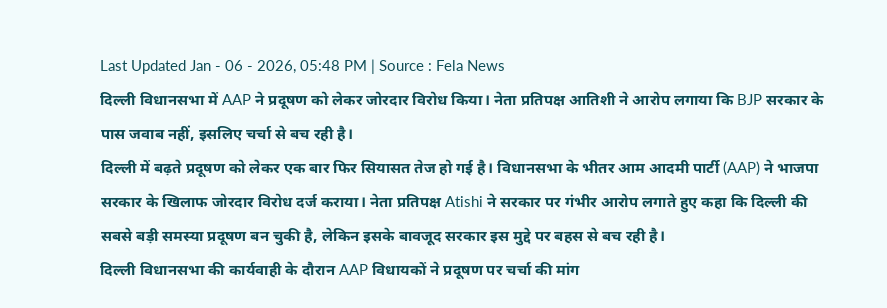Last Updated Jan - 06 - 2026, 05:48 PM | Source : Fela News
दिल्ली विधानसभा में AAP ने प्रदूषण को लेकर जोरदार विरोध किया। नेता प्रतिपक्ष आतिशी ने आरोप लगाया कि BJP सरकार के पास जवाब नहीं, इसलिए चर्चा से बच रही है।
दिल्ली में बढ़ते प्रदूषण को लेकर एक बार फिर सियासत तेज हो गई है। विधानसभा के भीतर आम आदमी पार्टी (AAP) ने भाजपा सरकार के खिलाफ जोरदार विरोध दर्ज कराया। नेता प्रतिपक्ष Atishi ने सरकार पर गंभीर आरोप लगाते हुए कहा कि दिल्ली की सबसे बड़ी समस्या प्रदूषण बन चुकी है, लेकिन इसके बावजूद सरकार इस मुद्दे पर बहस से बच रही है।
दिल्ली विधानसभा की कार्यवाही के दौरान AAP विधायकों ने प्रदूषण पर चर्चा की मांग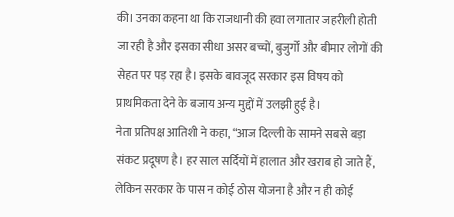की। उनका कहना था कि राजधानी की हवा लगातार जहरीली होती जा रही है और इसका सीधा असर बच्चों, बुजुर्गों और बीमार लोगों की सेहत पर पड़ रहा है। इसके बावजूद सरकार इस विषय को प्राथमिकता देने के बजाय अन्य मुद्दों में उलझी हुई है।
नेता प्रतिपक्ष आतिशी ने कहा, “आज दिल्ली के सामने सबसे बड़ा संकट प्रदूषण है। हर साल सर्दियों में हालात और खराब हो जाते हैं, लेकिन सरकार के पास न कोई ठोस योजना है और न ही कोई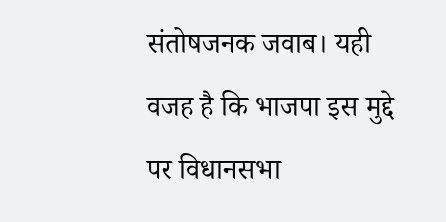संतोषजनक जवाब। यही वजह है कि भाजपा इस मुद्दे पर विधानसभा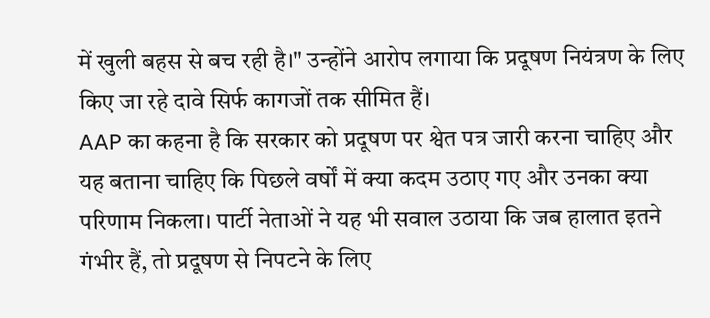में खुली बहस से बच रही है।" उन्होंने आरोप लगाया कि प्रदूषण नियंत्रण के लिए किए जा रहे दावे सिर्फ कागजों तक सीमित हैं।
AAP का कहना है कि सरकार को प्रदूषण पर श्वेत पत्र जारी करना चाहिए और यह बताना चाहिए कि पिछले वर्षों में क्या कदम उठाए गए और उनका क्या परिणाम निकला। पार्टी नेताओं ने यह भी सवाल उठाया कि जब हालात इतने गंभीर हैं, तो प्रदूषण से निपटने के लिए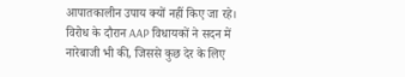आपातकालीन उपाय क्यों नहीं किए जा रहे।
विरोध के दौरान AAP विधायकों ने सदन में नारेबाजी भी की, जिससे कुछ देर के लिए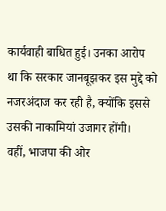कार्यवाही बाधित हुई। उनका आरोप था कि सरकार जानबूझकर इस मुद्दे को नजरअंदाज कर रही है, क्योंकि इससे उसकी नाकामियां उजागर होंगी।
वहीं, भाजपा की ओर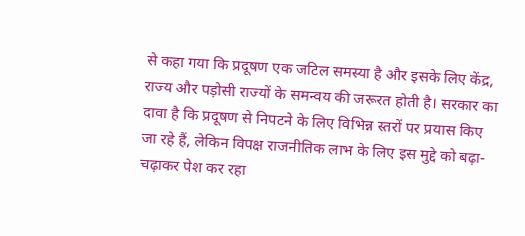से कहा गया कि प्रदूषण एक जटिल समस्या है और इसके लिए केंद्र, राज्य और पड़ोसी राज्यों के समन्वय की जरूरत होती है। सरकार का दावा है कि प्रदूषण से निपटने के लिए विभिन्न स्तरों पर प्रयास किए जा रहे हैं, लेकिन विपक्ष राजनीतिक लाभ के लिए इस मुद्दे को बढ़ा-चढ़ाकर पेश कर रहा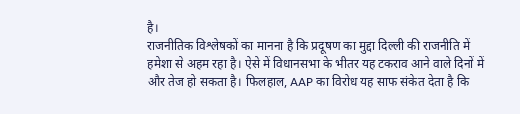है।
राजनीतिक विश्लेषकों का मानना है कि प्रदूषण का मुद्दा दिल्ली की राजनीति में हमेशा से अहम रहा है। ऐसे में विधानसभा के भीतर यह टकराव आने वाले दिनों में और तेज हो सकता है। फिलहाल, AAP का विरोध यह साफ संकेत देता है कि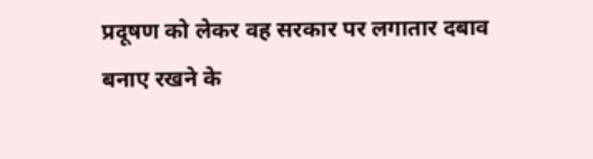प्रदूषण को लेकर वह सरकार पर लगातार दबाव बनाए रखने के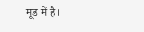मूड में है।